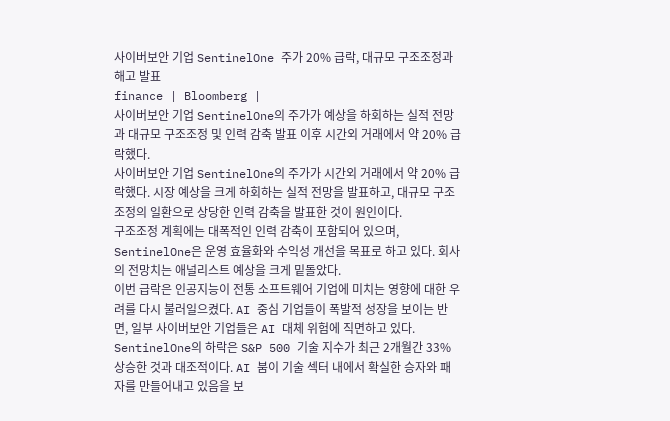사이버보안 기업 SentinelOne 주가 20% 급락, 대규모 구조조정과 해고 발표
finance | Bloomberg |
사이버보안 기업 SentinelOne의 주가가 예상을 하회하는 실적 전망과 대규모 구조조정 및 인력 감축 발표 이후 시간외 거래에서 약 20% 급락했다.
사이버보안 기업 SentinelOne의 주가가 시간외 거래에서 약 20% 급락했다. 시장 예상을 크게 하회하는 실적 전망을 발표하고, 대규모 구조조정의 일환으로 상당한 인력 감축을 발표한 것이 원인이다.
구조조정 계획에는 대폭적인 인력 감축이 포함되어 있으며, SentinelOne은 운영 효율화와 수익성 개선을 목표로 하고 있다. 회사의 전망치는 애널리스트 예상을 크게 밑돌았다.
이번 급락은 인공지능이 전통 소프트웨어 기업에 미치는 영향에 대한 우려를 다시 불러일으켰다. AI 중심 기업들이 폭발적 성장을 보이는 반면, 일부 사이버보안 기업들은 AI 대체 위험에 직면하고 있다.
SentinelOne의 하락은 S&P 500 기술 지수가 최근 2개월간 33% 상승한 것과 대조적이다. AI 붐이 기술 섹터 내에서 확실한 승자와 패자를 만들어내고 있음을 보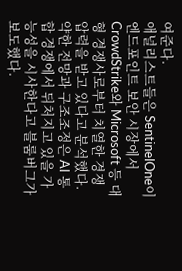여준다.
애널리스트들은 SentinelOne이 엔드포인트 보안 시장에서 CrowdStrike와 Microsoft 등 대형 경쟁사로부터 치열한 경쟁 압력을 받고 있다고 분석했다. 약한 전망과 구조조정은 AI 통합 경쟁에서 뒤처지고 있을 가능성을 시사한다고 블룸버그가 보도했다.